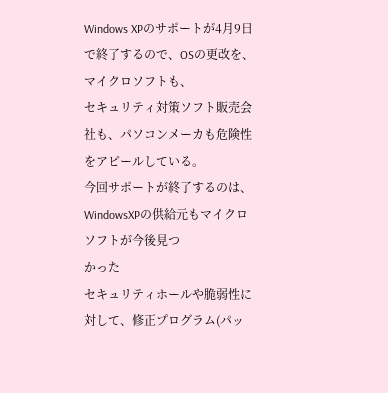Windows XPのサポートが4月9日で終了するので、OSの更改を、マイクロソフトも、
セキュリティ対策ソフト販売会社も、パソコンメーカも危険性をアピールしている。
今回サポートが終了するのは、WindowsXPの供給元もマイクロソフトが今後見つ
かった
セキュリティホールや脆弱性に対して、修正プログラム(パッ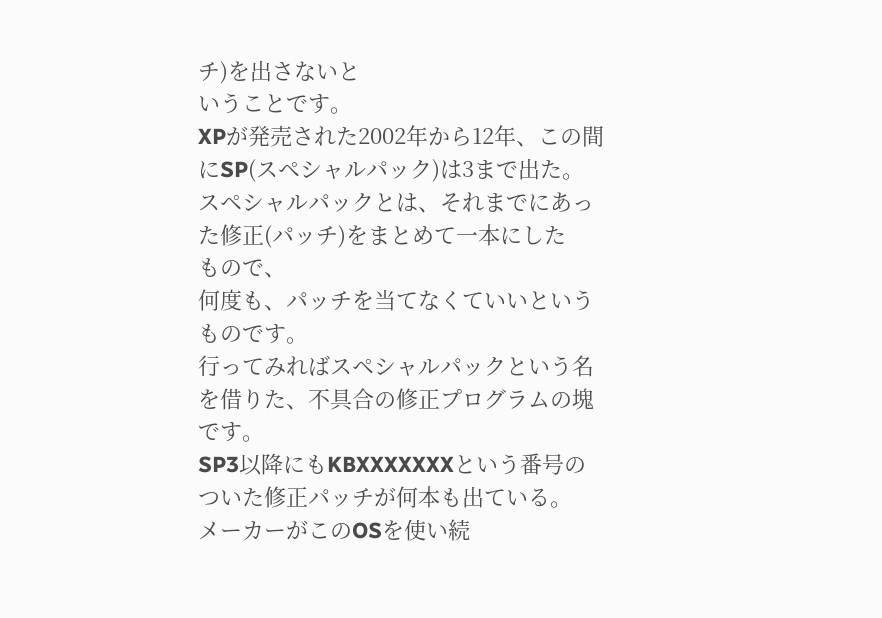チ)を出さないと
いうことです。
XPが発売された2002年から12年、この間にSP(スペシャルパック)は3まで出た。
スペシャルパックとは、それまでにあった修正(パッチ)をまとめて一本にした
もので、
何度も、パッチを当てなくていいというものです。
行ってみればスペシャルパックという名を借りた、不具合の修正プログラムの塊です。
SP3以降にもKBXXXXXXXという番号のついた修正パッチが何本も出ている。
メーカーがこのOSを使い続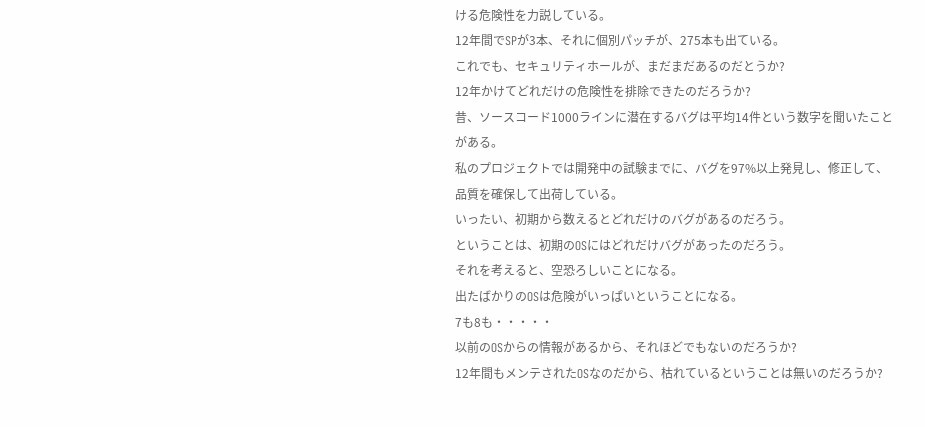ける危険性を力説している。
12年間でSPが3本、それに個別パッチが、275本も出ている。
これでも、セキュリティホールが、まだまだあるのだとうか?
12年かけてどれだけの危険性を排除できたのだろうか?
昔、ソースコード1000ラインに潜在するバグは平均14件という数字を聞いたこと
がある。
私のプロジェクトでは開発中の試験までに、バグを97%以上発見し、修正して、
品質を確保して出荷している。
いったい、初期から数えるとどれだけのバグがあるのだろう。
ということは、初期のOSにはどれだけバグがあったのだろう。
それを考えると、空恐ろしいことになる。
出たばかりのOSは危険がいっぱいということになる。
7も8も・・・・・
以前のOSからの情報があるから、それほどでもないのだろうか?
12年間もメンテされたOSなのだから、枯れているということは無いのだろうか?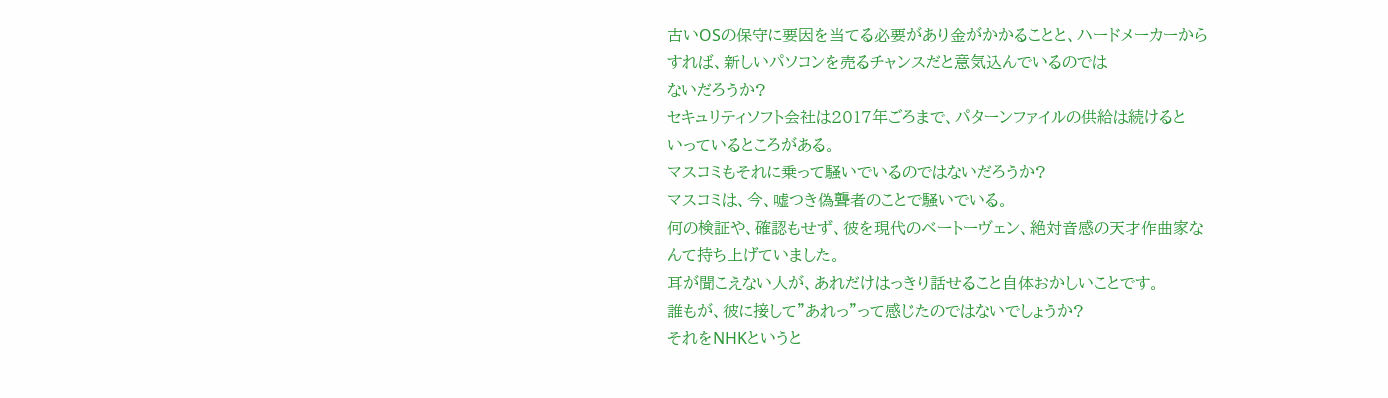古いOSの保守に要因を当てる必要があり金がかかることと、ハードメーカーから
すれば、新しいパソコンを売るチャンスだと意気込んでいるのでは
ないだろうか?
セキュリティソフト会社は2017年ごろまで、パターンファイルの供給は続けると
いっているところがある。
マスコミもそれに乗って騒いでいるのではないだろうか?
マスコミは、今、嘘つき偽聾者のことで騒いでいる。
何の検証や、確認もせず、彼を現代のベートーヴェン、絶対音感の天才作曲家な
んて持ち上げていました。
耳が聞こえない人が、あれだけはっきり話せること自体おかしいことです。
誰もが、彼に接して”あれっ”って感じたのではないでしょうか?
それをNHKというと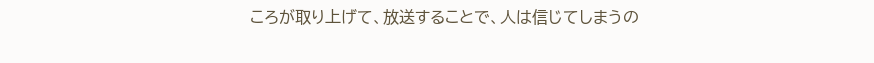ころが取り上げて、放送することで、人は信じてしまうの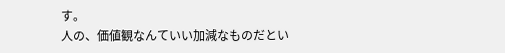す。
人の、価値観なんていい加減なものだとい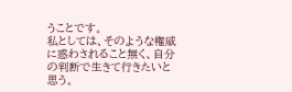うことです。
私としては、そのような権威に惑わされること無く、自分の判断で生きて行きたいと思う。